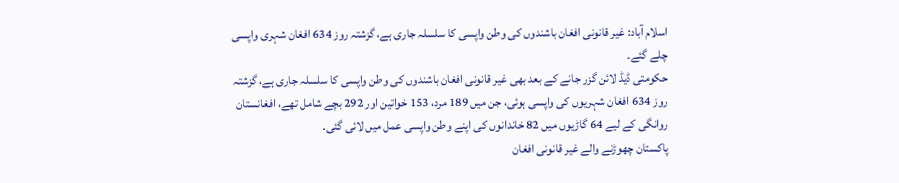اسلام آباد: غیر قانونی افغان باشندوں کی وطن واپسی کا سلسلہ جاری ہے، گزشتہ روز 634 افغان شہری واپسی چلے گئے۔
حکومتی ڈیڈ لائن گزر جانے کے بعد بھی غیر قانونی افغان باشندوں کی وطن واپسی کا سلسلہ جاری ہے، گزشتہ روز 634 افغان شہریوں کی واپسی ہوئی، جن میں 189 مرد، 153 خواتین اور 292 بچے شامل تھے، افغانستان روانگی کے لیے 64 گاڑیوں میں 82 خاندانوں کی اپنے وطن واپسی عمل میں لائی گئی۔
پاکستان چھوڑنے والے غیر قانونی افغان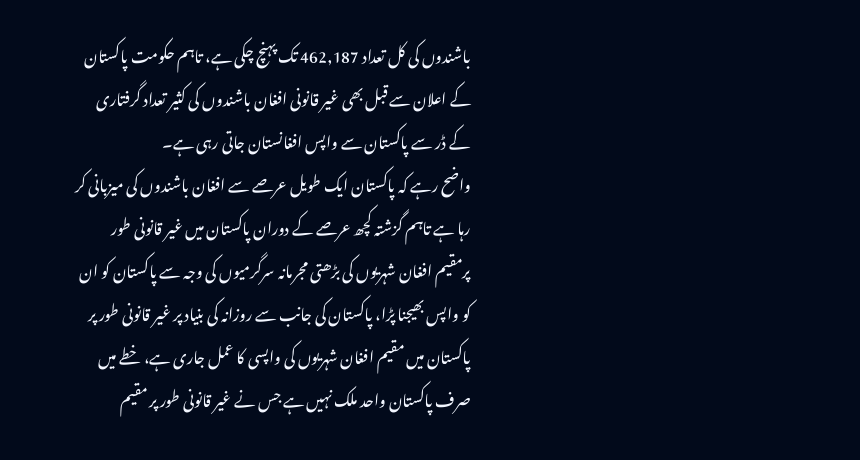باشندوں کی کل تعداد 462,187 تک پہنچ چکی ہے، تاہم حکومت پاکستان کے اعلان سے قبل بھی غیر قانونی افغان باشندوں کی کثیر تعداد گرفتاری کے ڈر سے پاکستان سے واپس افغانستان جاتی رہی ہے۔
واضح رہے کہ پاکستان ایک طویل عرصے سے افغان باشندوں کی میزبانی کر رہا ہے تاہم گزشتہ کچھ عرصے کے دوران پاکستان میں غیر قانونی طور پرمقیم افغان شہریوں کی بڑھتی مجرمانہ سرگرمیوں کی وجہ سے پاکستان کو ان کو واپس بھیجنا پڑا، پاکستان کی جانب سے روزانہ کی بنیاد پر غیر قانونی طور پر پاکستان میں مقیم افغان شہریوں کی واپسی کا عمل جاری ہے، خطے میں صرف پاکستان واحد ملک نہیں ہے جس نے غیر قانونی طور پر مقیم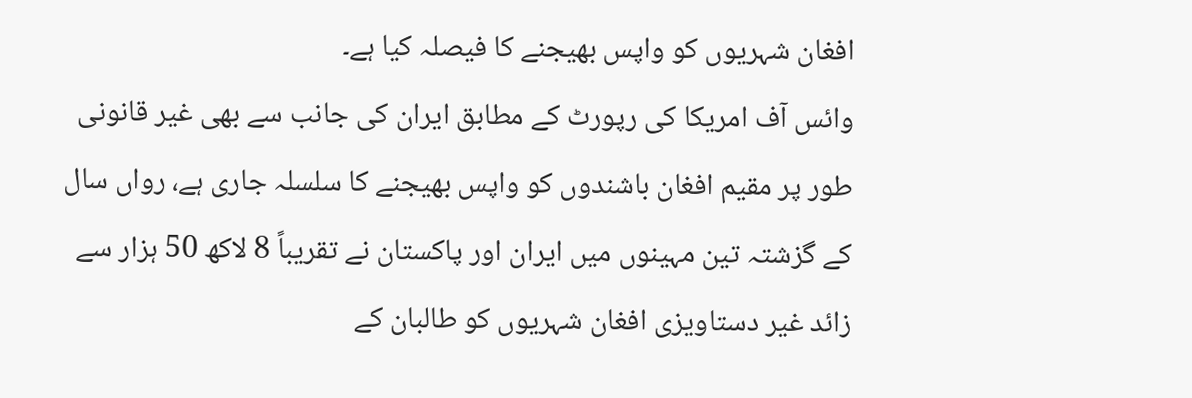افغان شہریوں کو واپس بھیجنے کا فیصلہ کیا ہے۔
وائس آف امریکا کی رپورٹ کے مطابق ایران کی جانب سے بھی غیر قانونی طور پر مقیم افغان باشندوں کو واپس بھیجنے کا سلسلہ جاری ہے، رواں سال کے گزشتہ تین مہینوں میں ایران اور پاکستان نے تقریباً 8 لاکھ 50 ہزار سے زائد غیر دستاویزی افغان شہریوں کو طالبان کے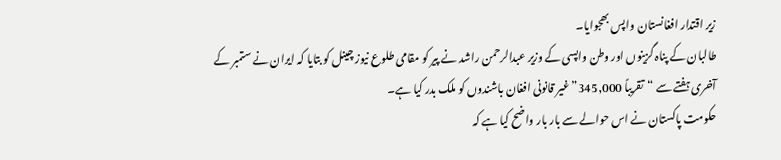زیر اقتدار افغانستان واپس بھجوایا۔
طالبان کے پناہ گزینوں اور وطن واپسی کے وزیر عبدالرحمن راشد نے پیر کو مقامی طلوع نیوز چینل کو بتایا کہ ایران نے ستمبر کے آخری ہفتے سے “تقریباً 345,000” غیر قانونی افغان باشندوں کو ملک بدر کیا ہے۔
حکومت پاکستان نے اس حوالے سے بار بار واضح کیا ہے کہ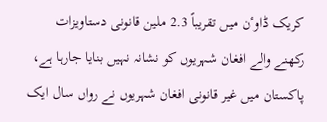کریک ڈاوٴن میں تقریباً 2.3 ملین قانونی دستاویزات رکھنے والے افغان شہریوں کو نشانہ نہیں بنایا جارہا ہے، پاکستان میں غیر قانونی افغان شہریوں نے رواں سال ایک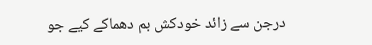درجن سے زائد خودکش بم دھماکے کیے جو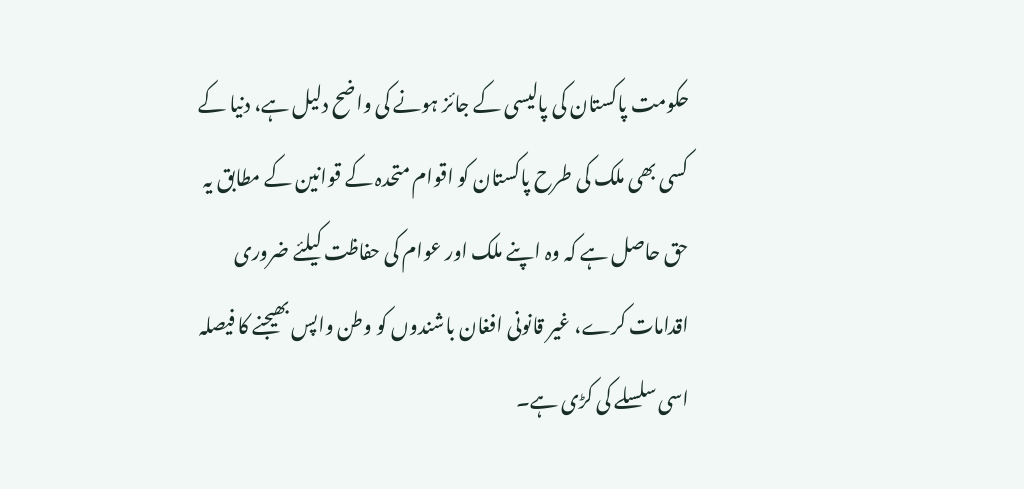حکومت پاکستان کی پالیسی کے جائز ہونے کی واضح دلیل ہے، دنیا کے کسی بھی ملک کی طرح پاکستان کو اقوام متحدہ کے قوانین کے مطابق یہ حق حاصل ہے کہ وہ اپنے ملک اور عوام کی حفاظت کیلئے ضروری اقدامات کرے، غیر قانونی افغان باشندوں کو وطن واپس بھیجنے کا فیصلہ اسی سلسلے کی کڑی ہے۔